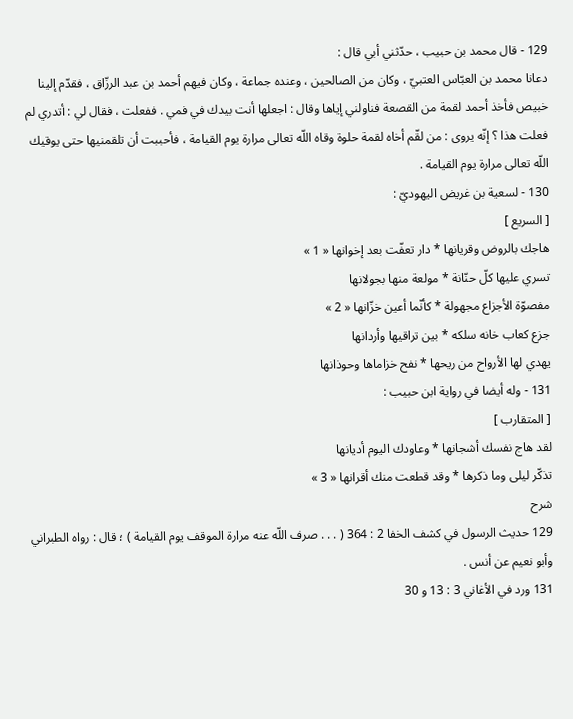129 - قال محمد بن حبيب ، حدّثني أبي قال :
دعانا محمد بن العبّاس العتبيّ ، وكان من الصالحين ، وعنده جماعة ، وكان فيهم أحمد بن عبد الرزّاق ، فقدّم إلينا خبيص فأخذ أحمد لقمة من القصعة فناولني إياها وقال : اجعلها أنت بيدك في فمي . ففعلت ، فقال لي : أتدري لم فعلت هذا ؟ إنّه يروى : من لقّم أخاه لقمة حلوة وقاه اللّه تعالى مرارة يوم القيامة ، فأحببت أن تلقمنيها حتى يوقيك اللّه تعالى مرارة يوم القيامة .
130 - لسعية بن غريض اليهوديّ :
[ السريع ]
هاجك بالروض وقريانها * دار تعفّت بعد إخوانها « 1 »
تسري عليها كلّ حنّانة * مولعة منها بجولانها
مفصوّة الأجزاع مجهولة * كأنّما أعين خزّانها « 2 »
جزع كعاب خانه سلكه * بين تراقيها وأردانها
يهدي لها الأرواح من ريحها * نفح خزاماها وحوذانها
131 - وله أيضا في رواية ابن حبيب :
[ المتقارب ]
لقد هاج نفسك أشجانها * وعاودك اليوم أديانها
تذكّر ليلى وما ذكرها * وقد قطعت منك أقرانها « 3 »
شرح
129 حديث الرسول في كشف الخفا 2 : 364 ( . . . صرف اللّه عنه مرارة الموقف يوم القيامة ) ؛ قال : رواه الطبراني وأبو نعيم عن أنس .
131 ورد في الأغاني 3 : 13 و 30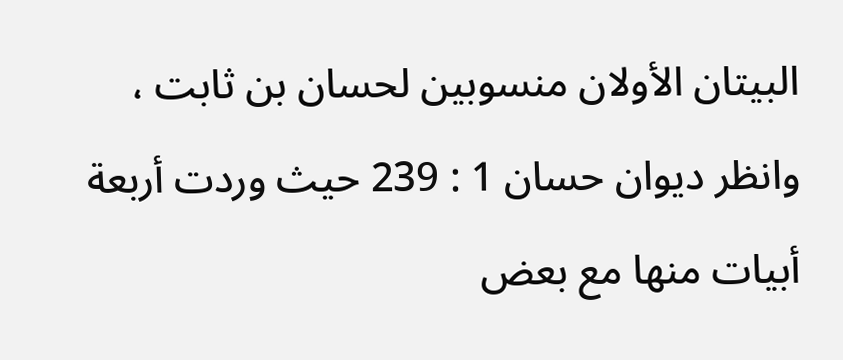البيتان الأولان منسوبين لحسان بن ثابت ، وانظر ديوان حسان 1 : 239 حيث وردت أربعة أبيات منها مع بعض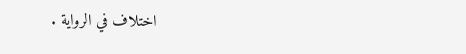اختلاف في الرواية .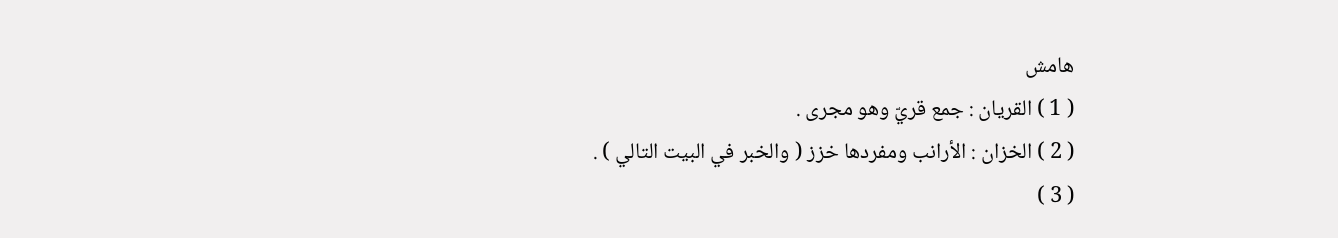هامش
( 1 ) القريان : جمع قريّ وهو مجرى .
( 2 ) الخزان : الأرانب ومفردها خزز ( والخبر في البيت التالي ) .
( 3 )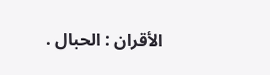الأقران : الحبال .